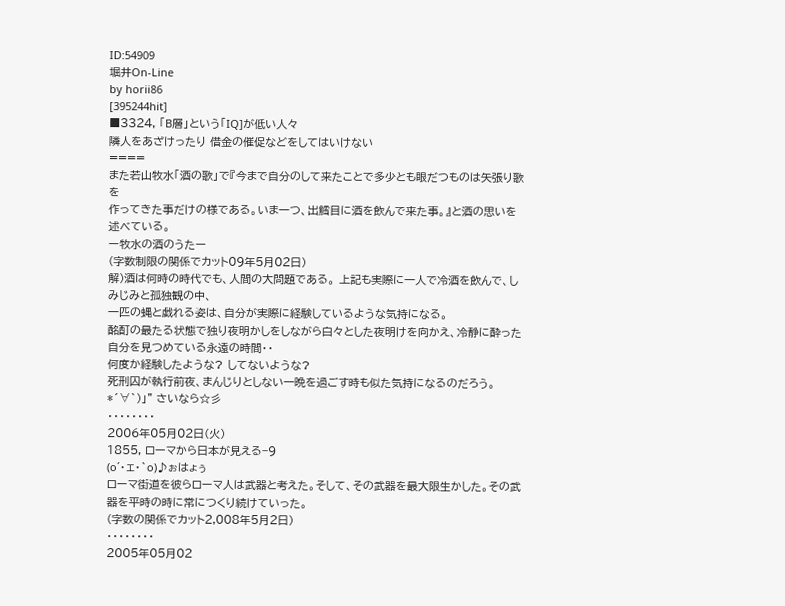ID:54909
堀井On-Line
by horii86
[395244hit]
■3324, 「B層」という「IQ]が低い人々
隣人をあざけったり 借金の催促などをしてはいけない
====
また若山牧水「酒の歌」で『今まで自分のして来たことで多少とも眼だつものは矢張り歌を
作ってきた事だけの様である。いま一つ、出鱈目に酒を飲んで来た事。』と酒の思いを述べている。
ー牧水の酒のうたー
(字数制限の関係でカット09年5月02日)
解)酒は何時の時代でも、人間の大問題である。 上記も実際に一人で冷酒を飲んで、しみじみと孤独観の中、
一匹の蝿と戯れる姿は、自分が実際に経験しているような気持になる。
酩酊の最たる状態で独り夜明かしをしながら白々とした夜明けを向かえ、冷静に酔った自分を見つめている永遠の時間・・
何度か経験したような? してないような?
死刑囚が執行前夜、まんじりとしない一晩を過ごす時も似た気持になるのだろう。
*´∀`)」" さいなら☆彡
・・・・・・・・
2006年05月02日(火)
1855, ローマから日本が見える−9
(o´・ェ・`o)♪ぉはょぅ
ローマ街道を彼らローマ人は武器と考えた。そして、その武器を最大限生かした。その武器を平時の時に常につくり続けていった。
(字数の関係でカット2,008年5月2日)
・・・・・・・・
2005年05月02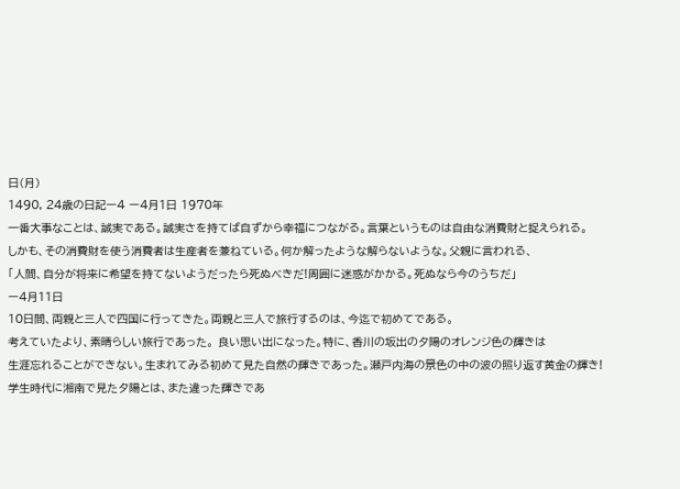日(月)
1490, 24歳の日記ー4 ー4月1日 1970年
一番大事なことは、誠実である。誠実さを持てば自ずから幸福につながる。言葉というものは自由な消費財と捉えられる。
しかも、その消費財を使う消費者は生産者を兼ねている。何か解ったような解らないような。父親に言われる、
「人間、自分が将来に希望を持てないようだったら死ぬべきだ!周囲に迷惑がかかる。死ぬなら今のうちだ」
ー4月11日
10日間、両親と三人で四国に行ってきた。両親と三人で旅行するのは、今迄で初めてである。
考えていたより、素晴らしい旅行であった。 良い思い出になった。特に、香川の坂出の夕陽のオレンジ色の輝きは
生涯忘れることができない。生まれてみる初めて見た自然の輝きであった。瀬戸内海の景色の中の波の照り返す黄金の輝き!
学生時代に湘南で見た夕陽とは、また違った輝きであ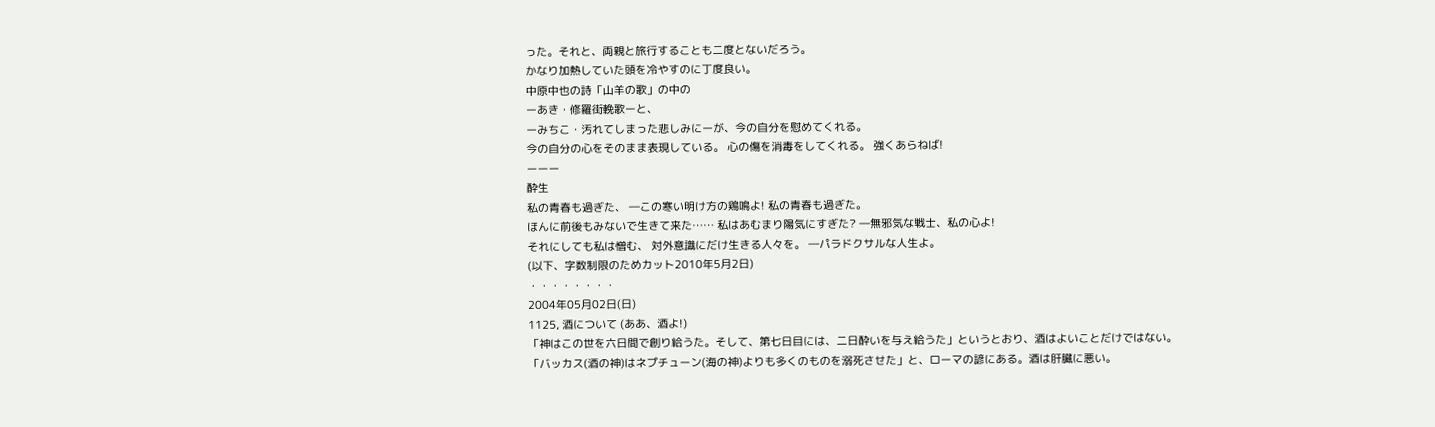った。それと、両親と旅行することも二度とないだろう。
かなり加熱していた頭を冷やすのに丁度良い。
中原中也の詩「山羊の歌」の中の
ーあき・修羅街輓歌ーと、
ーみちこ・汚れてしまった悲しみにーが、今の自分を慰めてくれる。
今の自分の心をそのまま表現している。 心の傷を消毒をしてくれる。 強くあらねば!
ーーー
酔生
私の青春も過ぎた、 ―この寒い明け方の鶏鳴よ! 私の青春も過ぎた。
ほんに前後もみないで生きて来た…… 私はあむまり陽気にすぎた? ―無邪気な戦士、私の心よ!
それにしても私は憎む、 対外意識にだけ生きる人々を。 ―パラドクサルな人生よ。
(以下、字数制限のためカット2010年5月2日)
・・・・・・・・
2004年05月02日(日)
1125, 酒について (ああ、酒よ!)
「神はこの世を六日間で創り給うた。そして、第七日目には、二日酔いを与え給うた」というとおり、酒はよいことだけではない。
「バッカス(酒の神)はネプチューン(海の神)よりも多くのものを溺死させた」と、ローマの諺にある。酒は肝臓に悪い。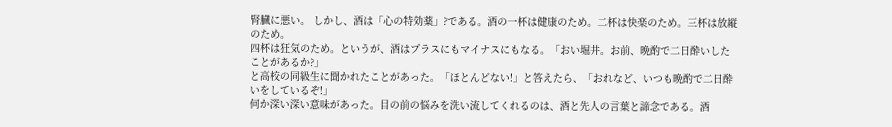腎臓に悪い。 しかし、酒は「心の特効薬」?である。酒の一杯は健康のため。二杯は快楽のため。三杯は放縦のため。
四杯は狂気のため。というが、酒はプラスにもマイナスにもなる。「おい堀井。お前、晩酌で二日酔いしたことがあるか?」
と高校の同級生に聞かれたことがあった。「ほとんどない!」と答えたら、「おれなど、いつも晩酌で二日酔いをしているぞ!」
何か深い深い意味があった。目の前の悩みを洗い流してくれるのは、酒と先人の言葉と諦念である。酒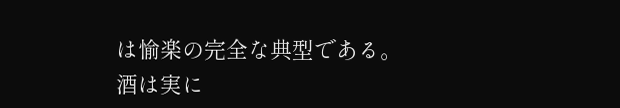は愉楽の完全な典型である。
酒は実に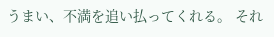うまい、不満を追い払ってくれる。 それ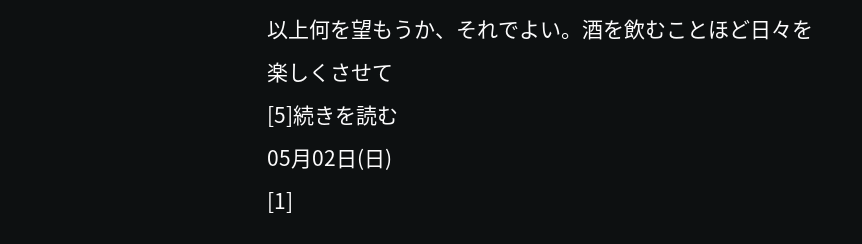以上何を望もうか、それでよい。酒を飲むことほど日々を楽しくさせて
[5]続きを読む
05月02日(日)
[1]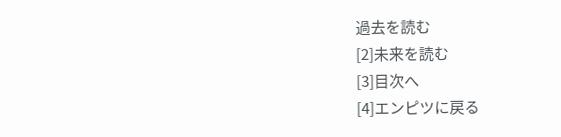過去を読む
[2]未来を読む
[3]目次へ
[4]エンピツに戻る